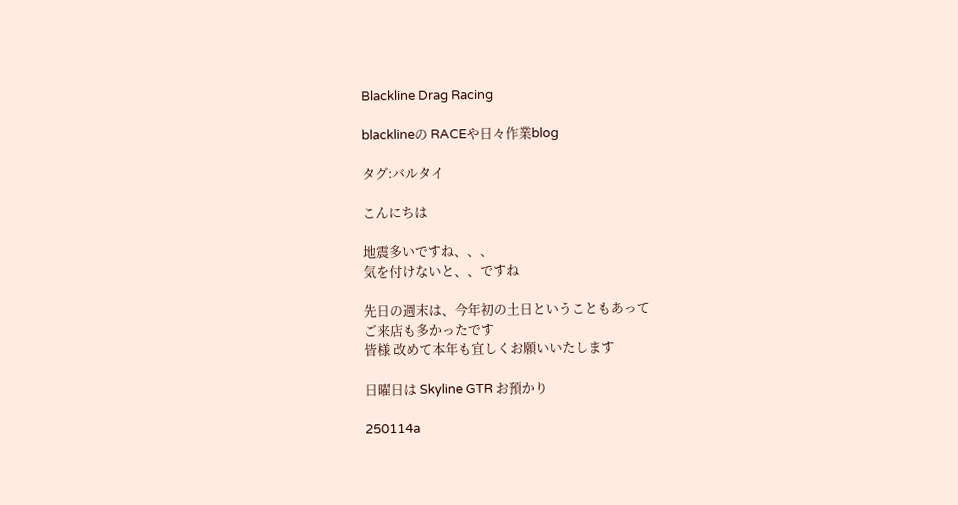Blackline Drag Racing

blacklineの RACEや日々作業blog

タグ:バルタイ

こんにちは

地震多いですね、、、
気を付けないと、、ですね

先日の週末は、今年初の土日ということもあって
ご来店も多かったです
皆様 改めて本年も宜しくお願いいたします

日曜日は Skyline GTR お預かり

250114a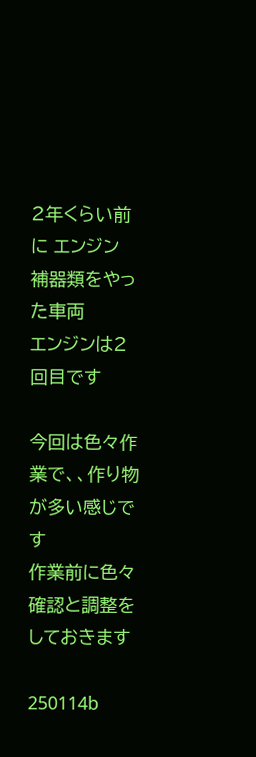2年くらい前に エンジン 補器類をやった車両
エンジンは2回目です

今回は色々作業で、、作り物が多い感じです
作業前に色々確認と調整をしておきます

250114b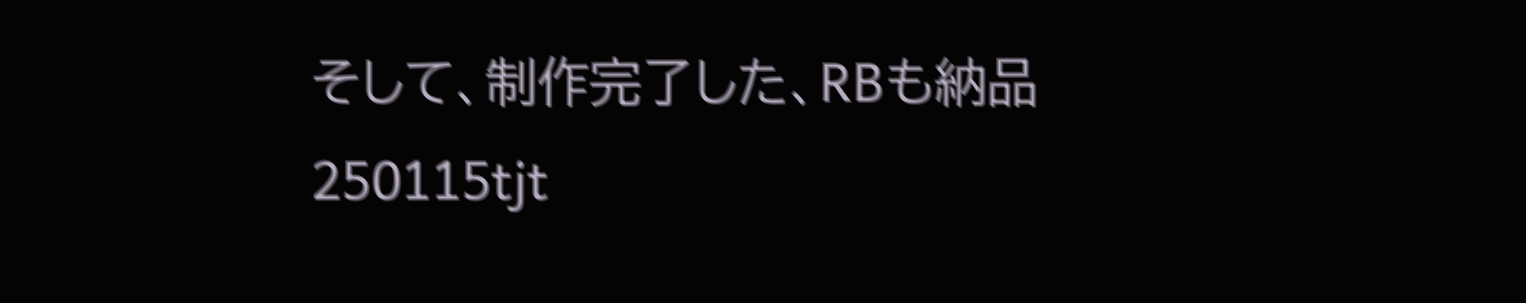そして、制作完了した、RBも納品
250115tjt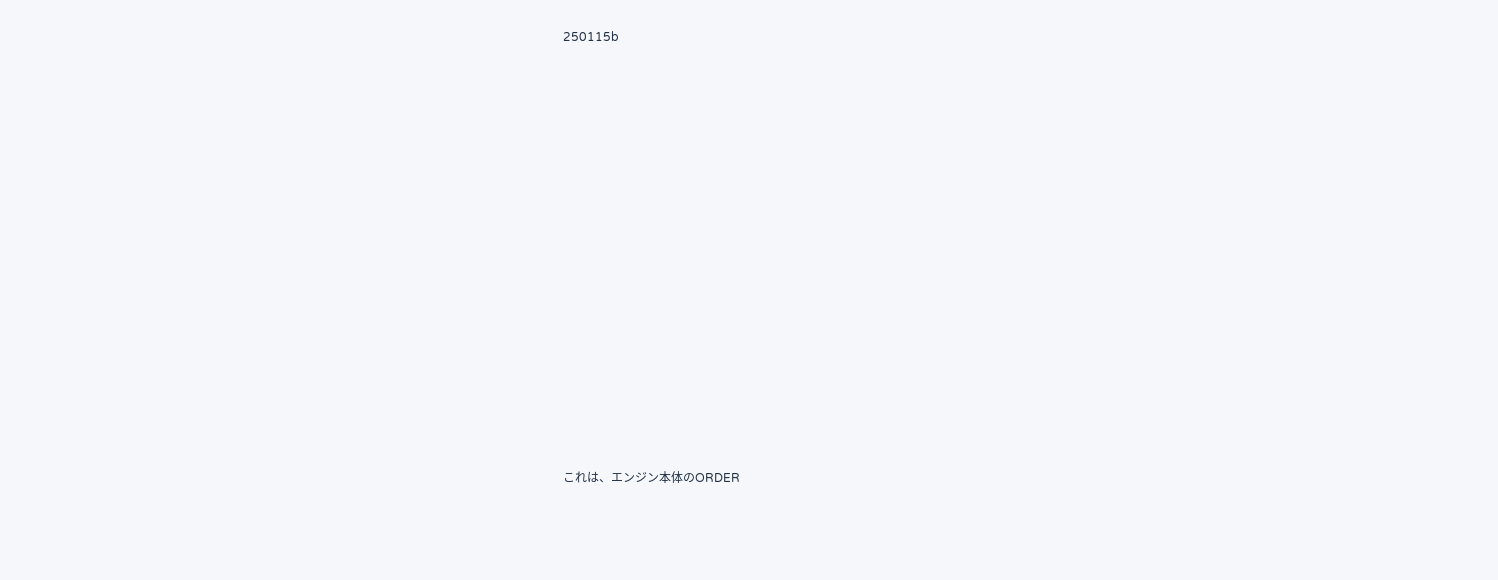250115b




















これは、エンジン本体のORDER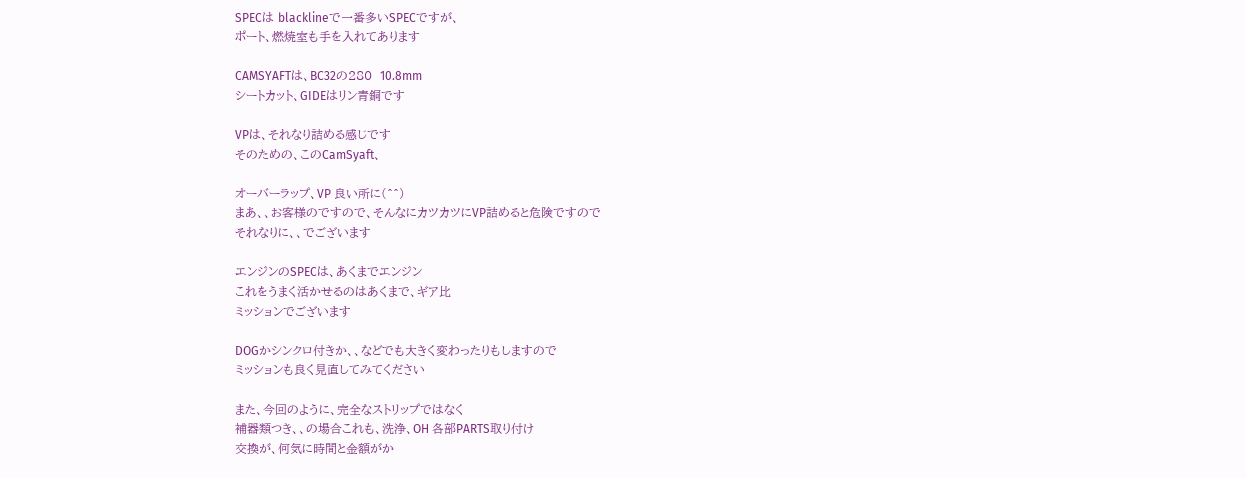SPECは blacklineで一番多いSPECですが、
ポート、燃焼室も手を入れてあります

CAMSYAFTは、BC32の280  10.8mm
シートカット、GIDEはリン青銅です

VPは、それなり詰める感じです
そのための、このCamSyaft、

オーバーラップ、VP 良い所に(^^)
まあ、、お客様のですので、そんなにカツカツにVP詰めると危険ですので
それなりに、、でございます

エンジンのSPECは、あくまでエンジン
これをうまく活かせるのはあくまで、ギア比
ミッションでございます

DOGかシンクロ付きか、、などでも大きく変わったりもしますので
ミッションも良く見直してみてください

また、今回のように、完全なストリップではなく
補器類つき、、の場合これも、洗浄、OH 各部PARTS取り付け
交換が、何気に時間と金額がか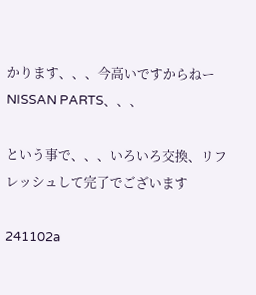かります、、、今高いですからねー
NISSAN PARTS、、、

という事で、、、いろいろ交換、リフレッシュして完了でございます

241102a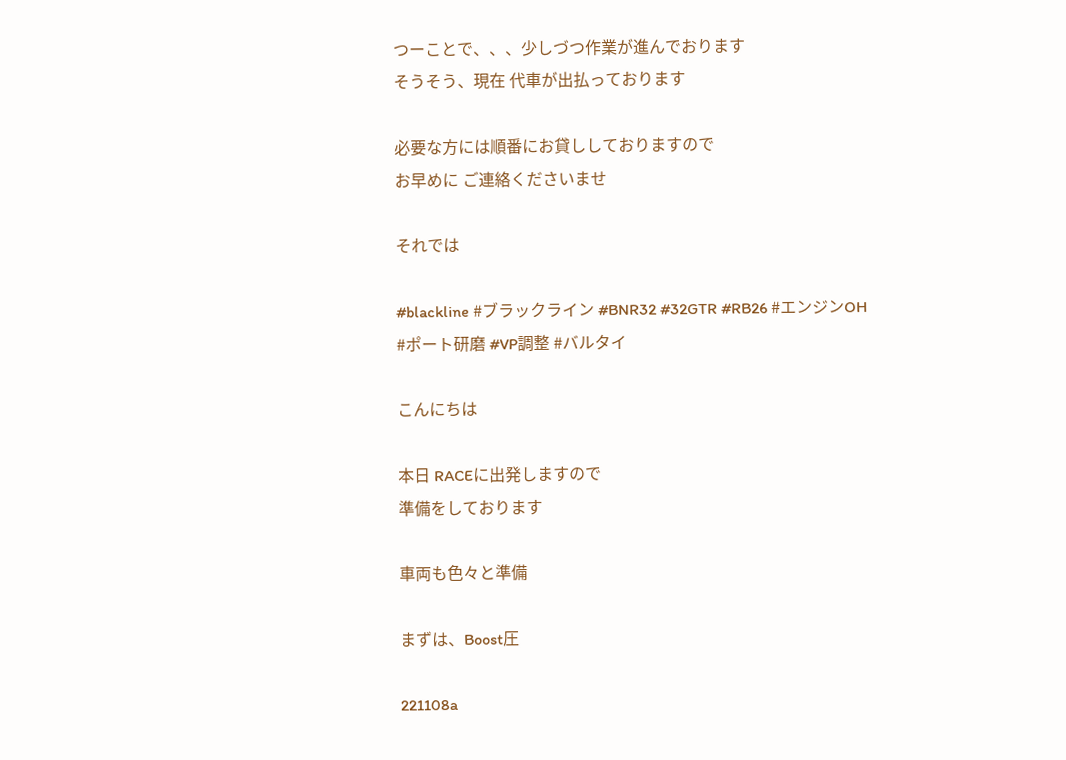つーことで、、、少しづつ作業が進んでおります
そうそう、現在 代車が出払っております

必要な方には順番にお貸ししておりますので
お早めに ご連絡くださいませ

それでは

#blackline #ブラックライン #BNR32 #32GTR #RB26 #エンジンOH
#ポート研磨 #VP調整 #バルタイ

こんにちは

本日 RACEに出発しますので
準備をしております

車両も色々と準備

まずは、Boost圧

221108a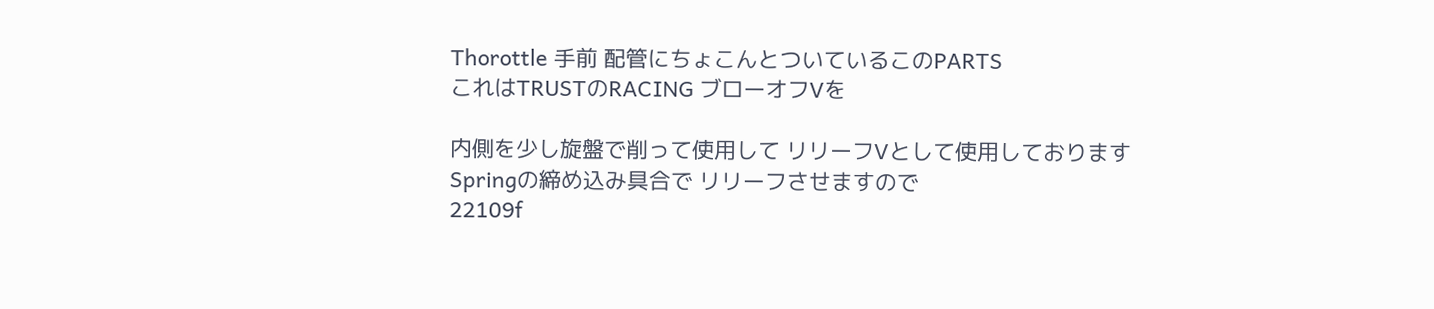Thorottle 手前 配管にちょこんとついているこのPARTS
これはTRUSTのRACING ブローオフVを

内側を少し旋盤で削って使用して リリーフVとして使用しております
Springの締め込み具合で リリーフさせますので
22109f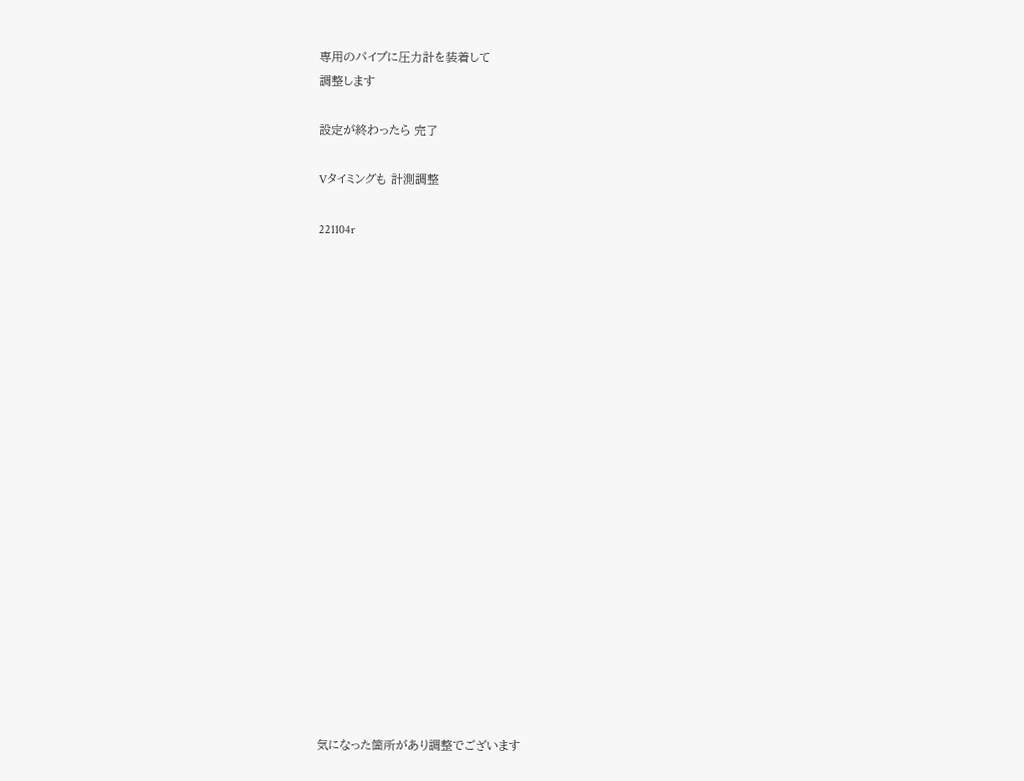専用のパイプに圧力計を装着して
調整します

設定が終わったら 完了

Vタイミングも 計測調整

221104r




















気になった箇所があり調整でございます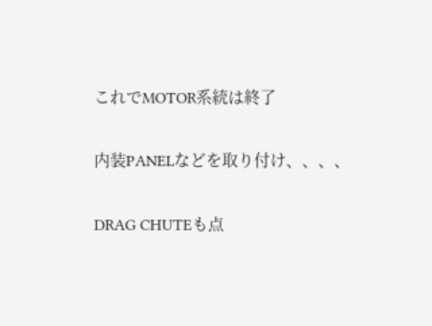これでMOTOR系統は終了

内装PANELなどを取り付け、、、、

DRAG CHUTEも点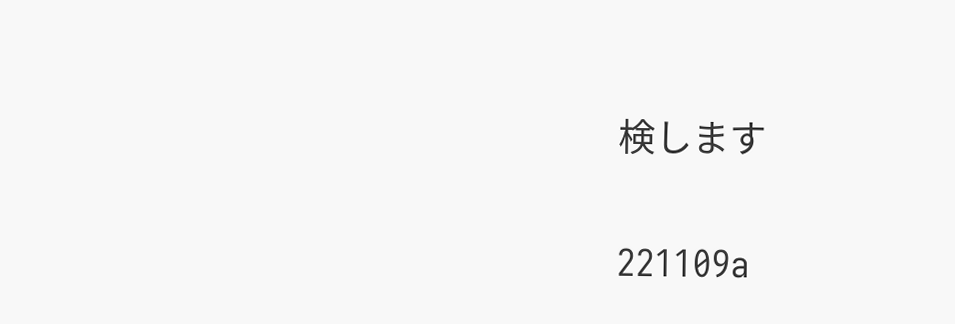検します

221109a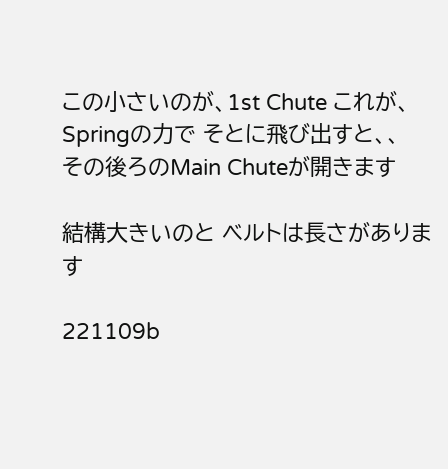この小さいのが、1st Chute これが、Springの力で そとに飛び出すと、、
その後ろのMain Chuteが開きます

結構大きいのと ベルトは長さがあります

221109b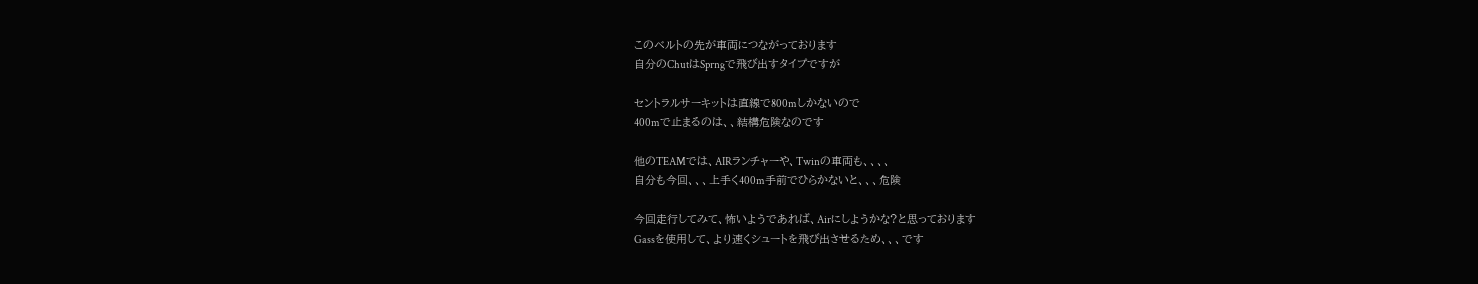このベルトの先が車両につながっております
自分のChutはSprngで飛び出すタイプですが

セントラルサーキットは直線で800mしかないので
400mで止まるのは、、結構危険なのです

他のTEAMでは、AIRランチャーや、Twinの車両も、、、、
自分も今回、、、上手く400m手前でひらかないと、、、危険

今回走行してみて、怖いようであれば、Airにしようかな?と思っております
Gassを使用して、より速くシュートを飛び出させるため、、、です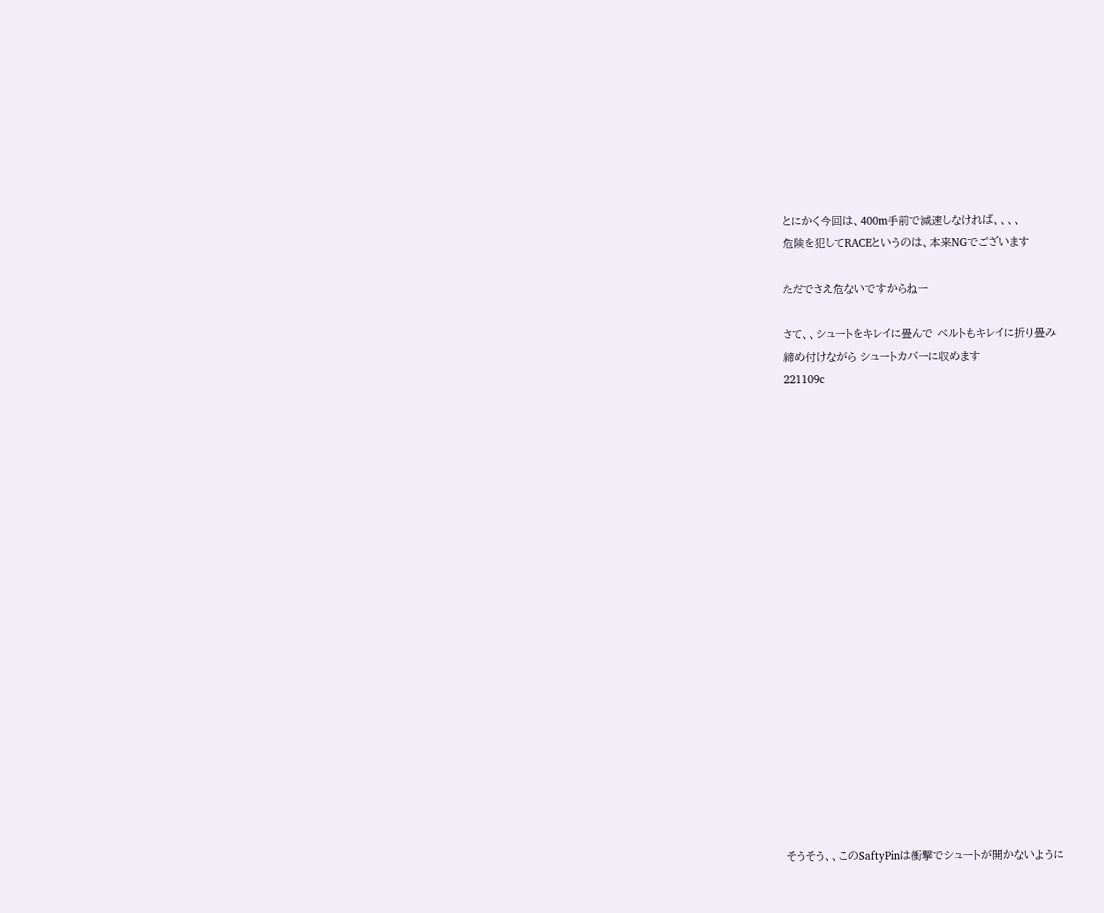とにかく今回は、400m手前で減速しなければ、、、、
危険を犯してRACEというのは、本来NGでございます

ただでさえ危ないですからねー

さて、、シュートをキレイに畳んで ベルトもキレイに折り畳み
締め付けながら シュートカバーに収めます
221109c




















そうそう、、このSaftyPinは衝撃でシュートが開かないように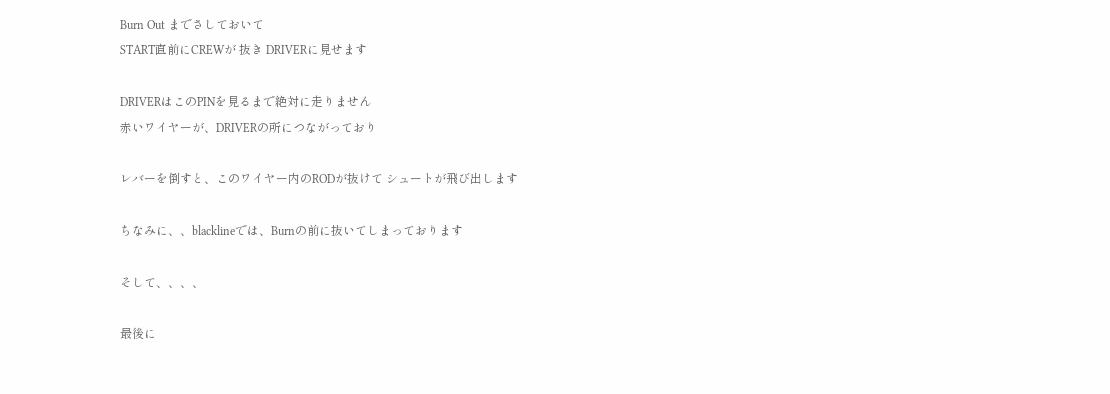Burn Out までさしておいて
START直前にCREWが 抜き DRIVERに見せます

DRIVERはこのPINを見るまで絶対に走りません
赤いワイヤーが、DRIVERの所につながっており

レバーを倒すと、このワイヤー内のRODが抜けて シュートが飛び出します

ちなみに、、blacklineでは、Burnの前に抜いてしまっております

そして、、、、

最後に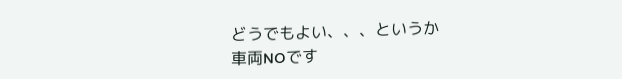どうでもよい、、、というか
車両NOです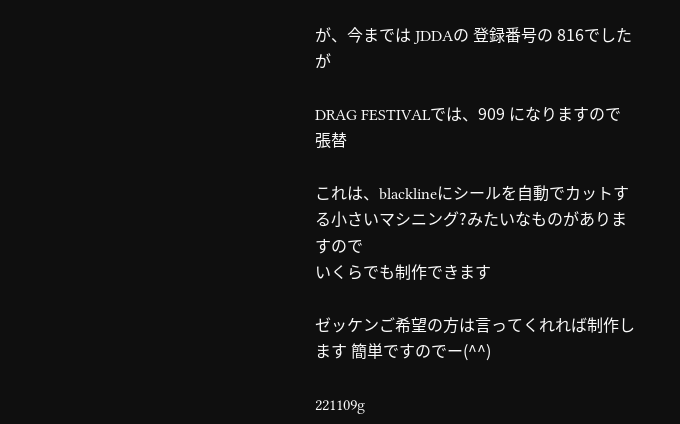が、今までは JDDAの 登録番号の 816でしたが

DRAG FESTIVALでは、909 になりますので
張替

これは、blacklineにシールを自動でカットする小さいマシニング?みたいなものがありますので
いくらでも制作できます

ゼッケンご希望の方は言ってくれれば制作します 簡単ですのでー(^^)

221109g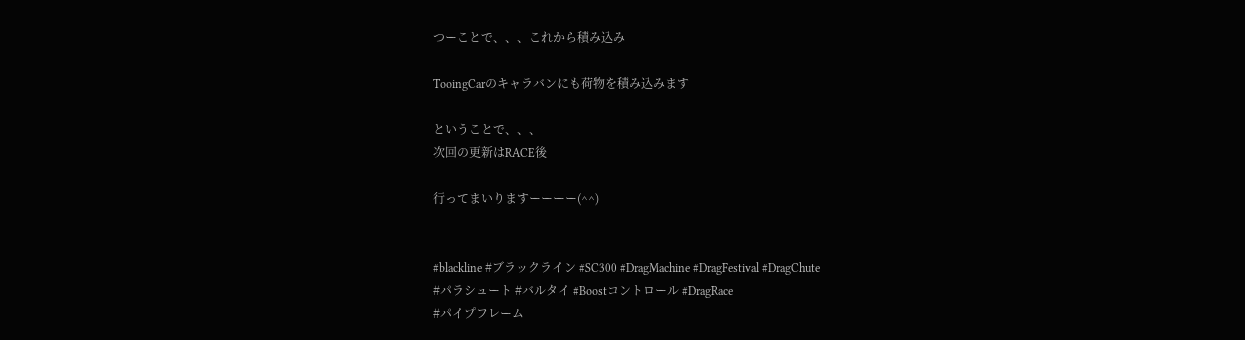つーことで、、、これから積み込み

TooingCarのキャラバンにも荷物を積み込みます

ということで、、、
次回の更新はRACE後

行ってまいりますーーーー(^^)


#blackline #ブラックライン #SC300 #DragMachine #DragFestival #DragChute
#パラシュート #バルタイ #Boostコントロール #DragRace
#パイプフレーム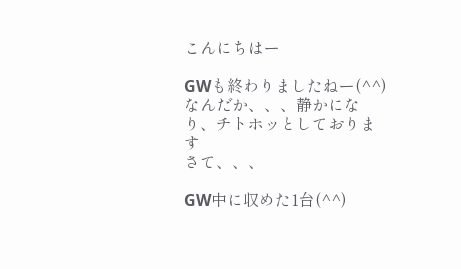こんにちはー

GWも終わりましたねー(^^)
なんだか、、、静かになり、チトホッとしております
さて、、、

GW中に収めた1台(^^)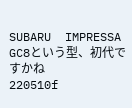SUBARU  IMPRESSA  GC8という型、初代ですかね
220510f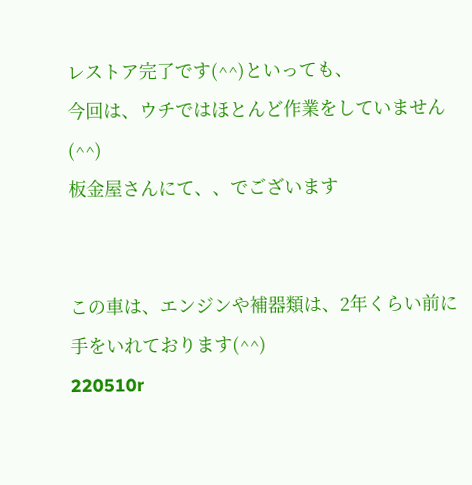レストア完了です(^^)といっても、
今回は、ウチではほとんど作業をしていません(^^)
板金屋さんにて、、でございます


この車は、エンジンや補器類は、2年くらい前に手をいれております(^^)
220510r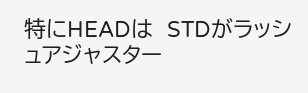特にHEADは  STDがラッシュアジャスター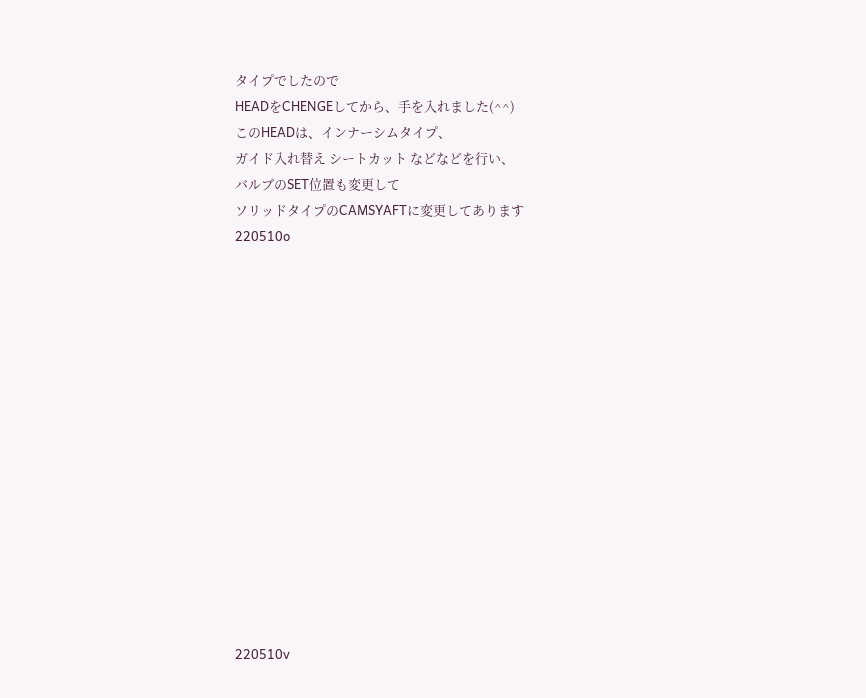タイプでしたので
HEADをCHENGEしてから、手を入れました(^^)
このHEADは、インナーシムタイプ、
ガイド入れ替え シートカット などなどを行い、
バルブのSET位置も変更して
ソリッドタイプのCAMSYAFTに変更してあります
220510o















220510v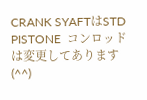CRANK SYAFTはSTD
PISTONE  コンロッドは変更してあります(^^)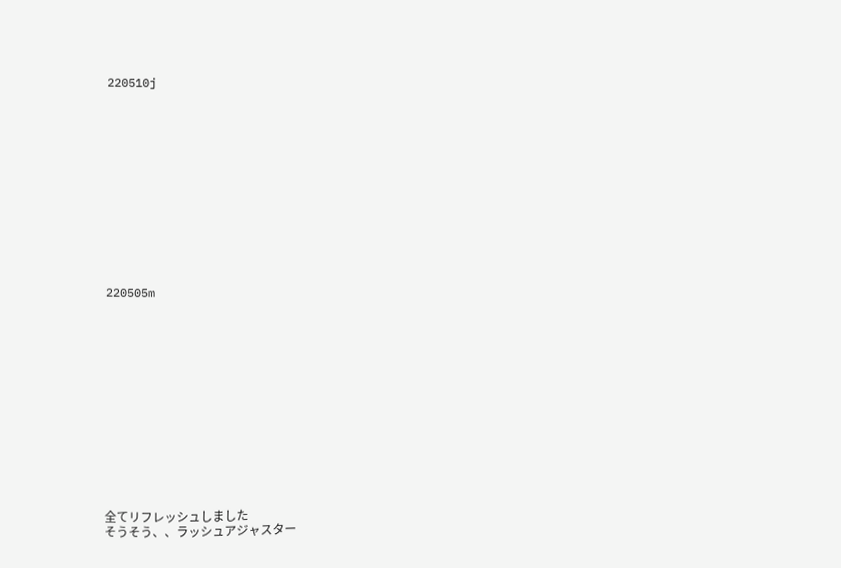220510j













220505m














全てリフレッシュしました
そうそう、、ラッシュアジャスター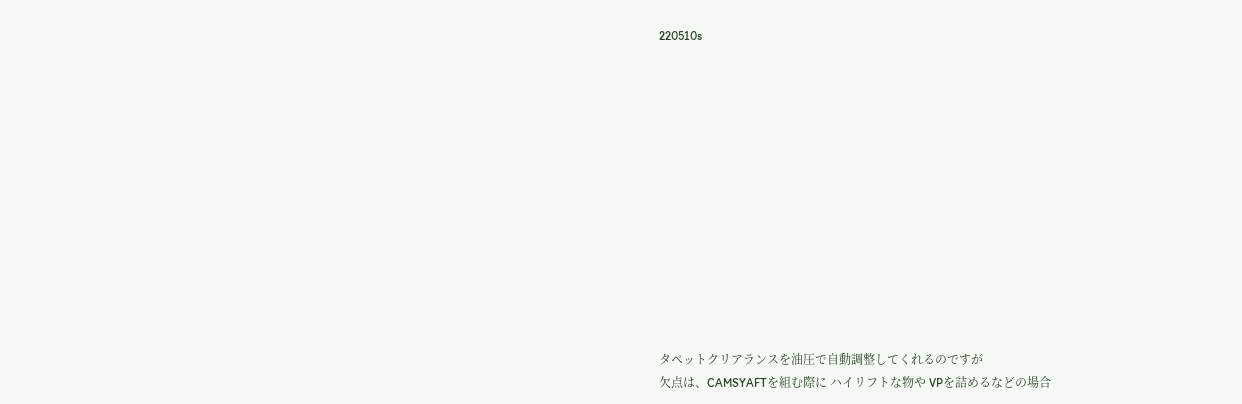220510s













タペットクリアランスを油圧で自動調整してくれるのですが
欠点は、CAMSYAFTを組む際に ハイリフトな物や VPを詰めるなどの場合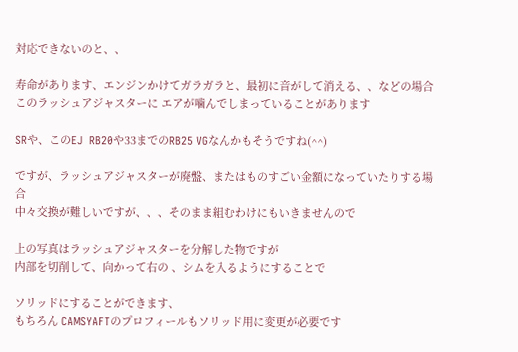対応できないのと、、

寿命があります、エンジンかけてガラガラと、最初に音がして消える、、などの場合
このラッシュアジャスターに エアが噛んでしまっていることがあります

SRや、このEJ  RB20や33までのRB25 VGなんかもそうですね(^^)

ですが、ラッシュアジャスターが廃盤、またはものすごい金額になっていたりする場合
中々交換が難しいですが、、、そのまま組むわけにもいきませんので

上の写真はラッシュアジャスターを分解した物ですが
内部を切削して、向かって右の 、シムを入るようにすることで

ソリッドにすることができます、
もちろん CAMSYAFTのプロフィールもソリッド用に変更が必要です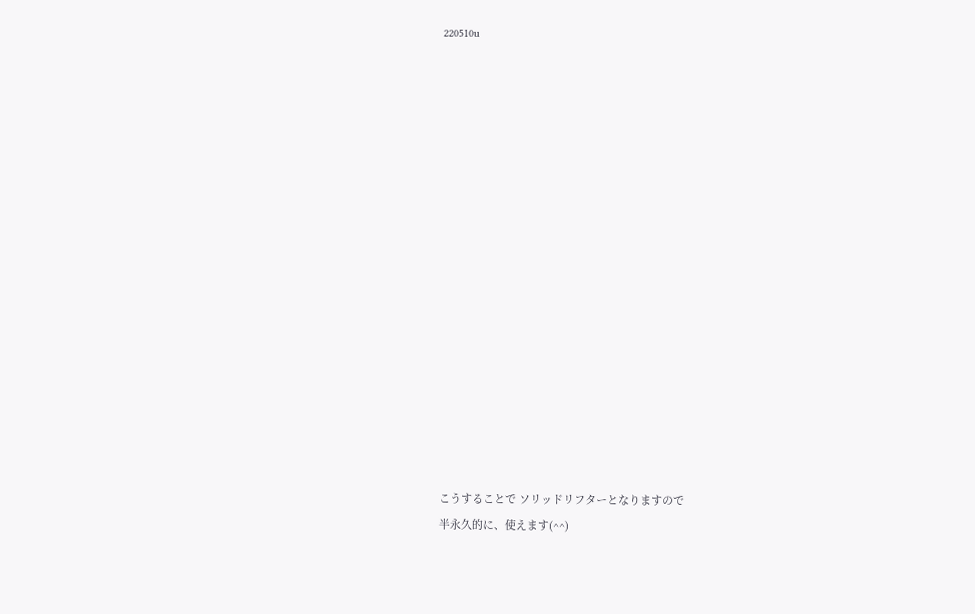220510u

















こうすることで ソリッドリフターとなりますので
半永久的に、使えます(^^)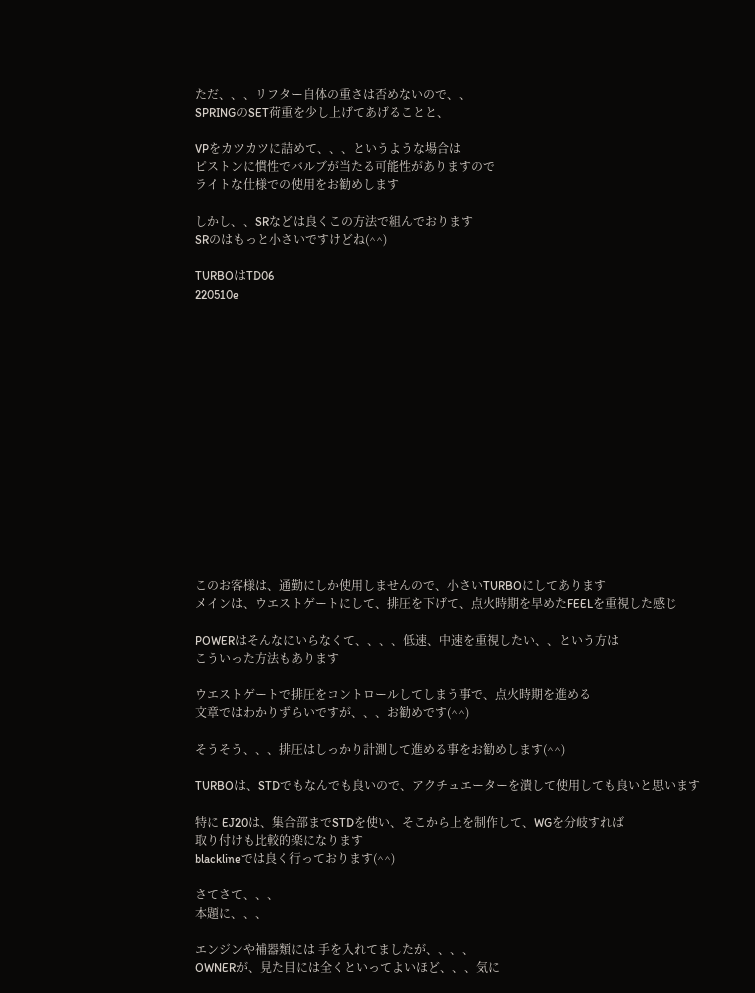ただ、、、リフター自体の重さは否めないので、、
SPRINGのSET荷重を少し上げてあげることと、

VPをカツカツに詰めて、、、というような場合は
ピストンに慣性でバルブが当たる可能性がありますので
ライトな仕様での使用をお勧めします

しかし、、SRなどは良くこの方法で組んでおります
SRのはもっと小さいですけどね(^^)

TURBOはTD06
220510e















このお客様は、通勤にしか使用しませんので、小さいTURBOにしてあります
メインは、ウエストゲートにして、排圧を下げて、点火時期を早めたFEELを重視した感じ

POWERはそんなにいらなくて、、、、低速、中速を重視したい、、という方は
こういった方法もあります

ウエストゲートで排圧をコントロールしてしまう事で、点火時期を進める
文章ではわかりずらいですが、、、お勧めです(^^)

そうそう、、、排圧はしっかり計測して進める事をお勧めします(^^)

TURBOは、STDでもなんでも良いので、アクチュエーターを潰して使用しても良いと思います

特に EJ20は、集合部までSTDを使い、そこから上を制作して、WGを分岐すれば
取り付けも比較的楽になります
blacklineでは良く行っております(^^)

さてさて、、、
本題に、、、

エンジンや補器類には 手を入れてましたが、、、、
OWNERが、見た目には全くといってよいほど、、、気に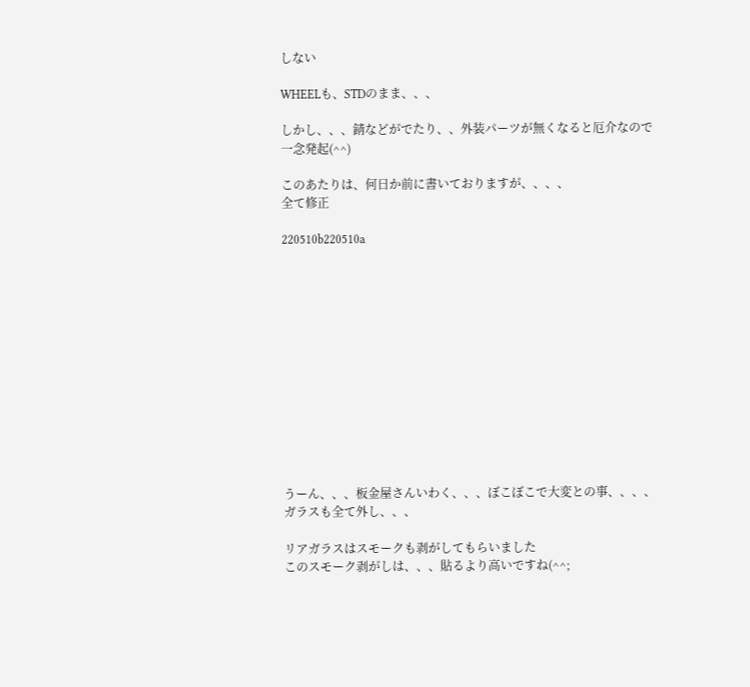しない

WHEELも、STDのまま、、、

しかし、、、錆などがでたり、、外装パーツが無くなると厄介なので
一念発起(^^)

このあたりは、何日か前に書いておりますが、、、、
全て修正

220510b220510a













うーん、、、板金屋さんいわく、、、ぼこぼこで大変との事、、、、
ガラスも全て外し、、、

リアガラスはスモークも剥がしてもらいました
このスモーク剥がしは、、、貼るより高いですね(^^;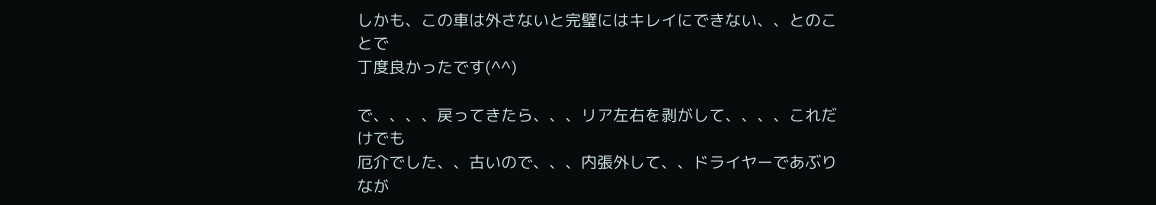しかも、この車は外さないと完璧にはキレイにできない、、とのことで
丁度良かったです(^^)

で、、、、戻ってきたら、、、リア左右を剥がして、、、、これだけでも
厄介でした、、古いので、、、内張外して、、ドライヤーであぶりなが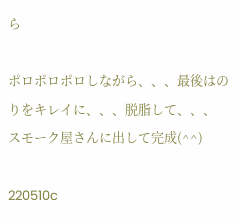ら

ポロポロポロしながら、、、最後はのりをキレイに、、、脱脂して、、、
スモーク屋さんに出して完成(^^)

220510c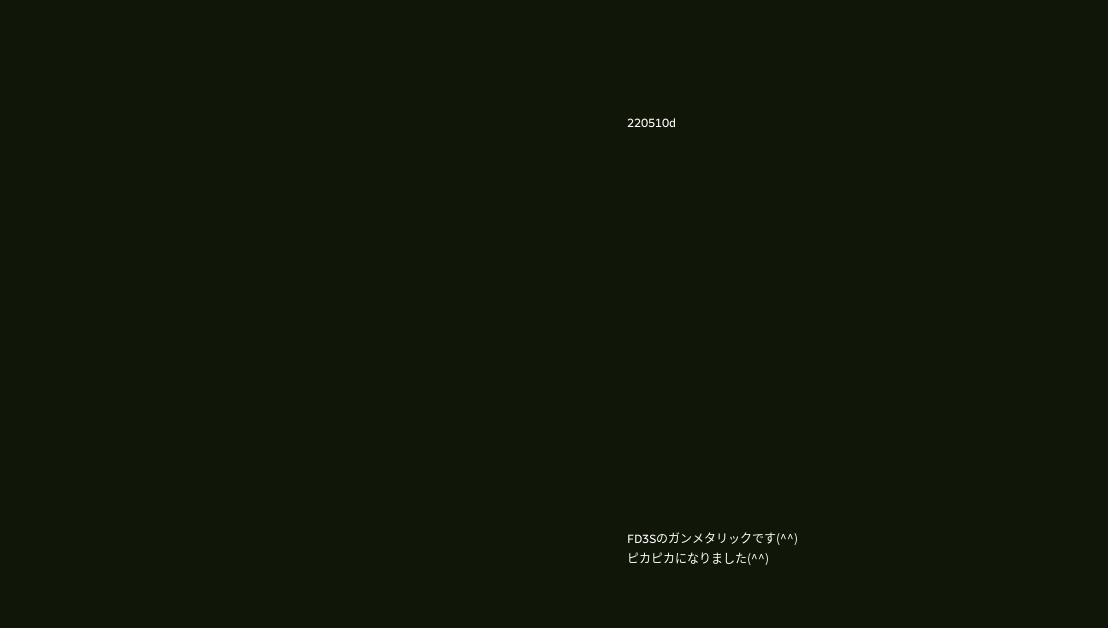220510d



















FD3Sのガンメタリックです(^^)
ピカピカになりました(^^)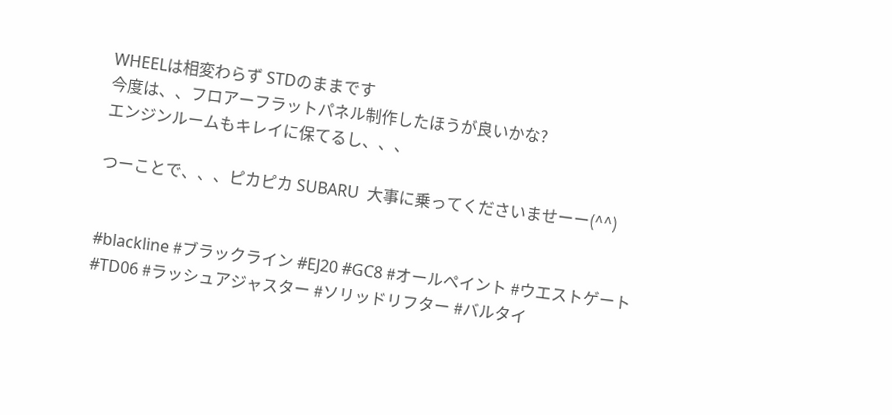WHEELは相変わらず STDのままです
今度は、、フロアーフラットパネル制作したほうが良いかな?
エンジンルームもキレイに保てるし、、、

つーことで、、、ピカピカ SUBARU  大事に乗ってくださいませーー(^^)


#blackline #ブラックライン #EJ20 #GC8 #オールペイント #ウエストゲート
#TD06 #ラッシュアジャスター #ソリッドリフター #バルタイ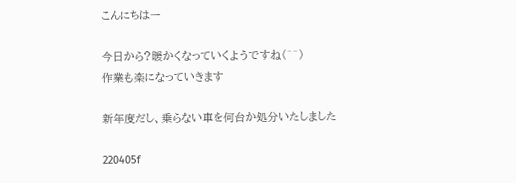こんにちはー

今日から?暖かくなっていくようですね(^^)
作業も楽になっていきます

新年度だし、乗らない車を何台か処分いたしました

220405f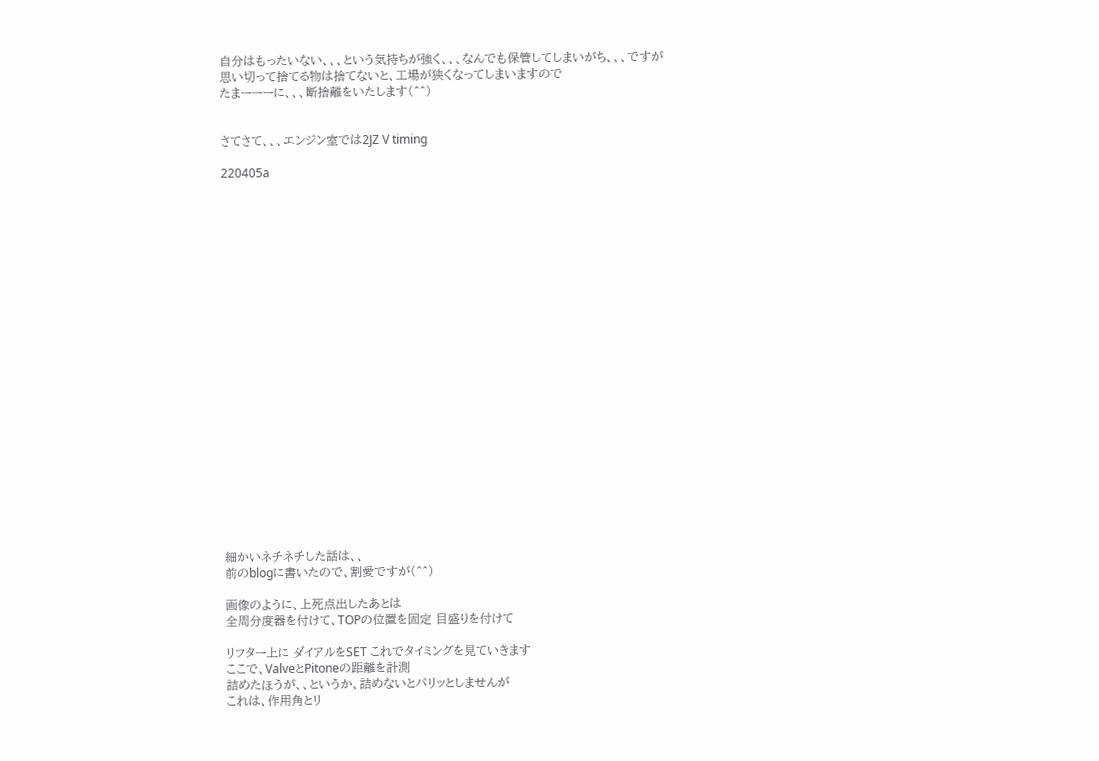自分はもったいない、、、という気持ちが強く、、、なんでも保管してしまいがち、、、ですが
思い切って捨てる物は捨てないと、工場が狭くなってしまいますので
たまーーーに、、、断捨離をいたします(^^)


さてさて、、、エンジン室では2JZ V timing

220405a























細かいネチネチした話は、、
前のblogに書いたので、割愛ですが(^^)

画像のように、上死点出したあとは
全周分度器を付けて、TOPの位置を固定 目盛りを付けて

リフター上に ダイアルをSET これでタイミングを見ていきます
ここで、ValveとPitoneの距離を計測
詰めたほうが、、というか、詰めないとパリッとしませんが
これは、作用角とリ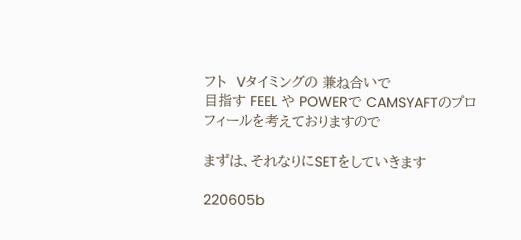フト  Vタイミングの 兼ね合いで
目指す FEEL や POWERで CAMSYAFTのプロフィールを考えておりますので

まずは、それなりにSETをしていきます

220605b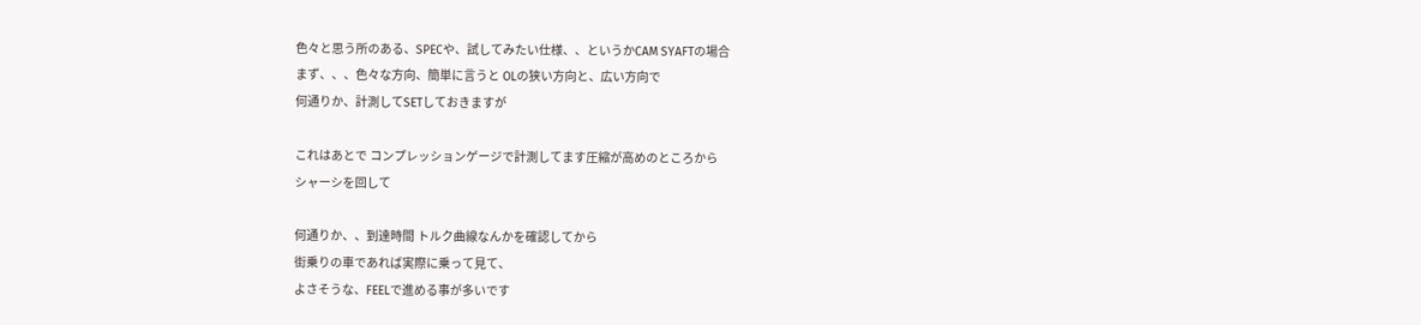色々と思う所のある、SPECや、試してみたい仕様、、というかCAM SYAFTの場合
まず、、、色々な方向、簡単に言うと OLの狭い方向と、広い方向で
何通りか、計測してSETしておきますが

これはあとで コンプレッションゲージで計測してます圧縮が高めのところから
シャーシを回して

何通りか、、到達時間 トルク曲線なんかを確認してから
街乗りの車であれば実際に乗って見て、
よさそうな、FEELで進める事が多いです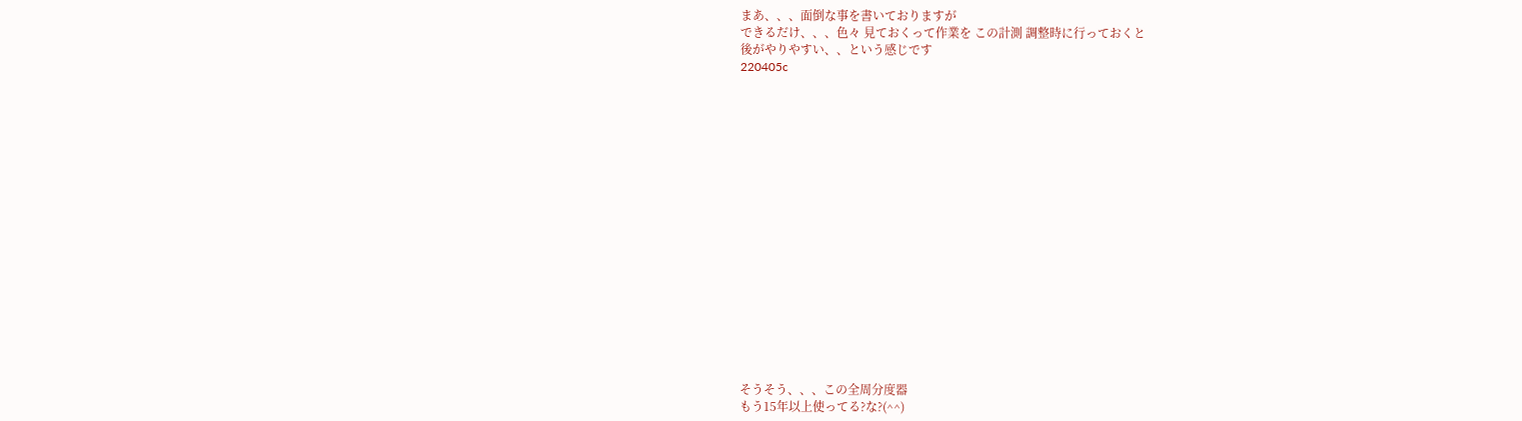まあ、、、面倒な事を書いておりますが
できるだけ、、、色々 見ておくって作業を この計測 調整時に行っておくと
後がやりやすい、、という感じです
220405c


















そうそう、、、この全周分度器
もう15年以上使ってる?な?(^^)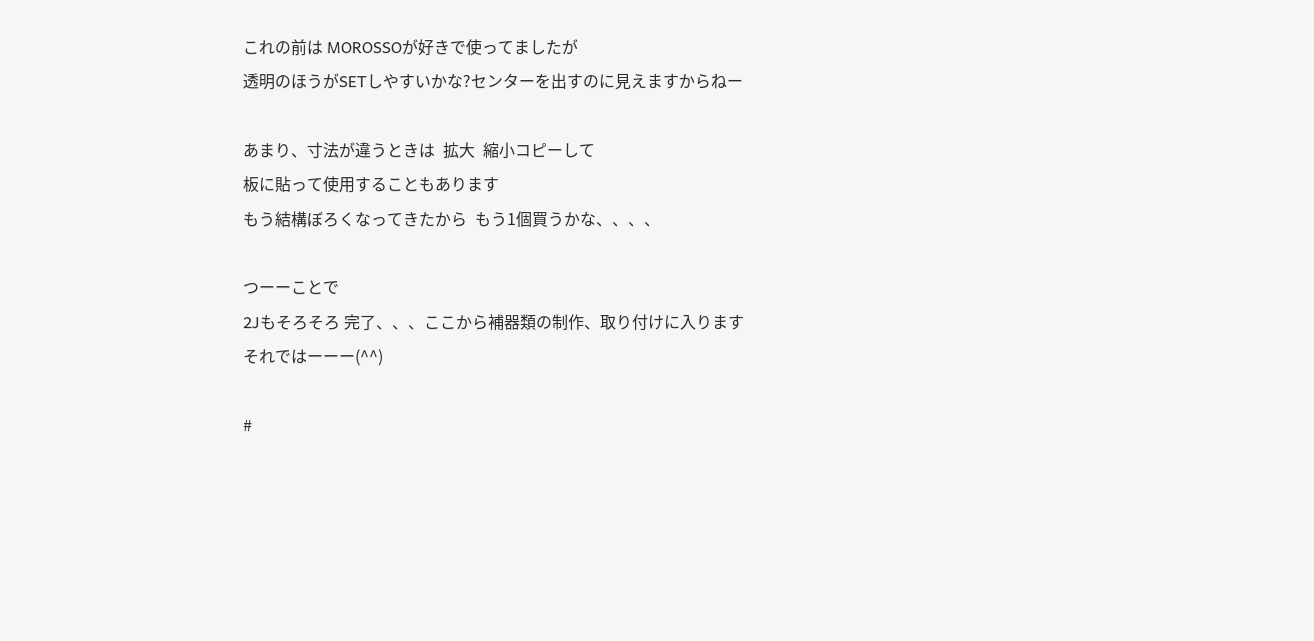これの前は MOROSSOが好きで使ってましたが
透明のほうがSETしやすいかな?センターを出すのに見えますからねー

あまり、寸法が違うときは  拡大  縮小コピーして
板に貼って使用することもあります
もう結構ぼろくなってきたから  もう1個買うかな、、、、

つーーことで
2Jもそろそろ 完了、、、ここから補器類の制作、取り付けに入ります
それではーーー(^^)

#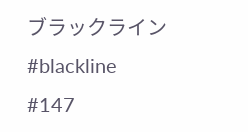ブラックライン  #blackline #147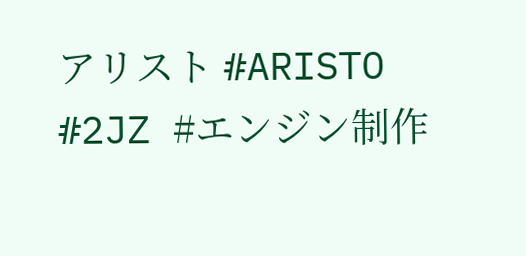アリスト #ARISTO #2JZ #エンジン制作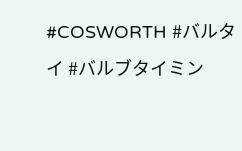#COSWORTH #バルタイ #バルブタイミン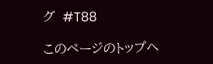グ  #T88

このページのトップヘ